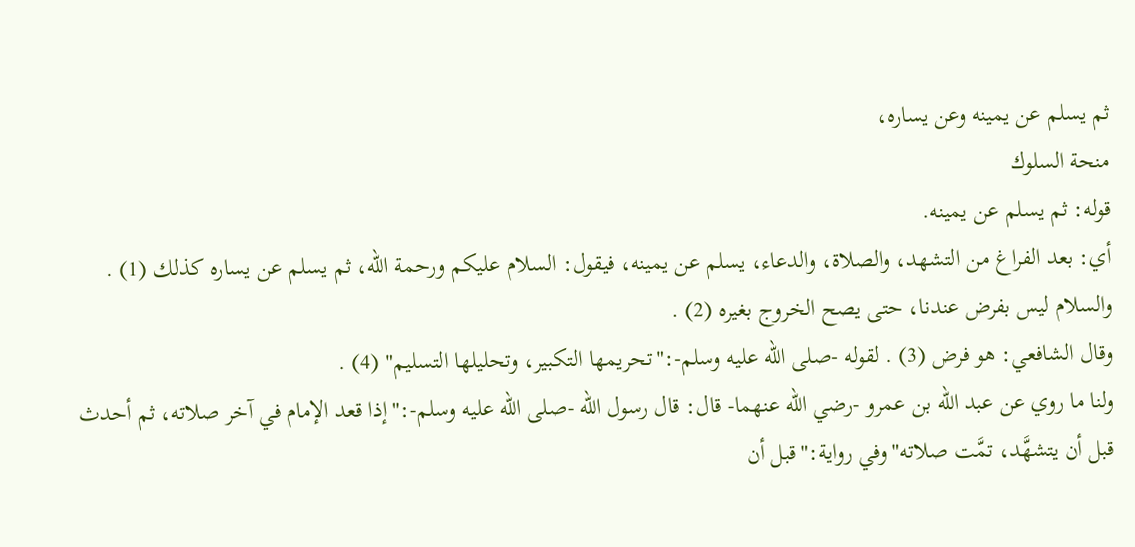ثم يسلم عن يمينه وعن يساره،
منحة السلوك
قوله: ثم يسلم عن يمينه.
أي: بعد الفراغ من التشهد، والصلاة، والدعاء، يسلم عن يمينه، فيقول: السلام عليكم ورحمة الله، ثم يسلم عن يساره كذلك (1) .
والسلام ليس بفرض عندنا، حتى يصح الخروج بغيره (2) .
وقال الشافعي: هو فرض (3) . لقوله -صلى الله عليه وسلم-:"تحريمها التكبير، وتحليلها التسليم" (4) .
ولنا ما روي عن عبد الله بن عمرو -رضي الله عنهما- قال: قال رسول الله -صلى الله عليه وسلم-:"إذا قعد الإمام في آخر صلاته، ثم أحدث قبل أن يتشهَّد، تمَّت صلاته"وفي رواية:"قبل أن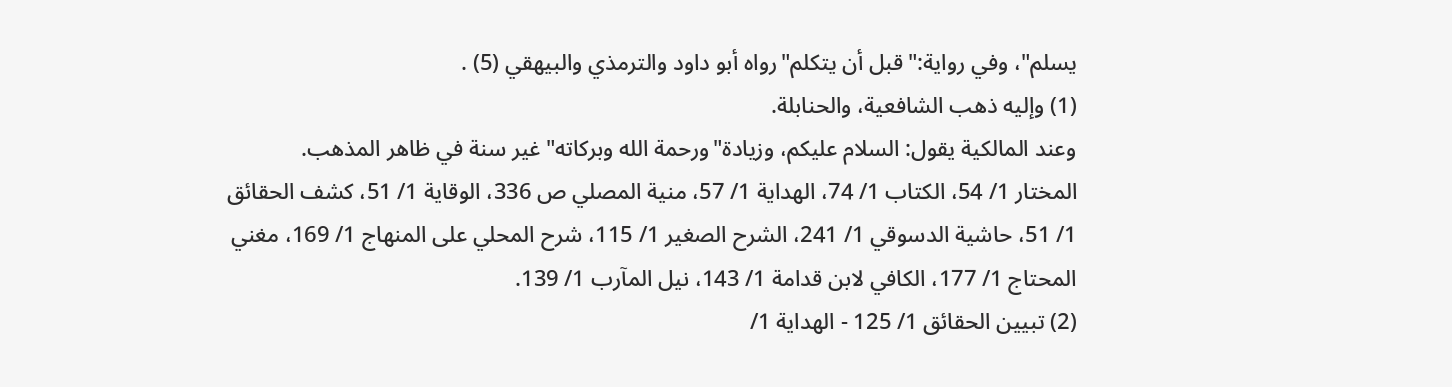يسلم"، وفي رواية:"قبل أن يتكلم"رواه أبو داود والترمذي والبيهقي (5) .
(1) وإليه ذهب الشافعية، والحنابلة.
وعند المالكية يقول: السلام عليكم، وزيادة"ورحمة الله وبركاته"غير سنة في ظاهر المذهب.
المختار 1/ 54، الكتاب 1/ 74، الهداية 1/ 57، منية المصلي ص 336، الوقاية 1/ 51، كشف الحقائق 1/ 51، حاشية الدسوقي 1/ 241، الشرح الصغير 1/ 115، شرح المحلي على المنهاج 1/ 169، مغني المحتاج 1/ 177، الكافي لابن قدامة 1/ 143، نيل المآرب 1/ 139.
(2) تبيين الحقائق 1/ 125 - الهداية 1/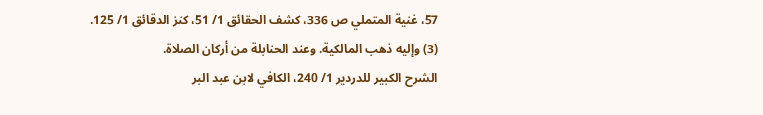57، غنية المتملي ص 336، كشف الحقائق 1/ 51، كنز الدقائق 1/ 125.
(3) وإليه ذهب المالكية. وعند الحنابلة من أركان الصلاة.
الشرح الكبير للدردير 1/ 240، الكافي لابن عبد البر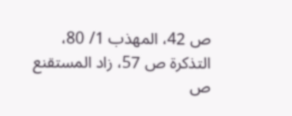ص 42، المهذب 1/ 80، التذكرة ص 57، زاد المستقنع ص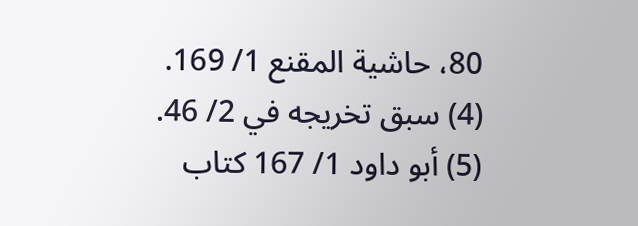80، حاشية المقنع 1/ 169.
(4) سبق تخريجه في 2/ 46.
(5) أبو داود 1/ 167 كتاب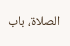الصلاة، باب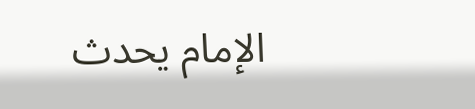الإمام يحدث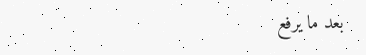بعد ما يرفع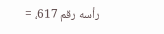رأسه رقم 617، =